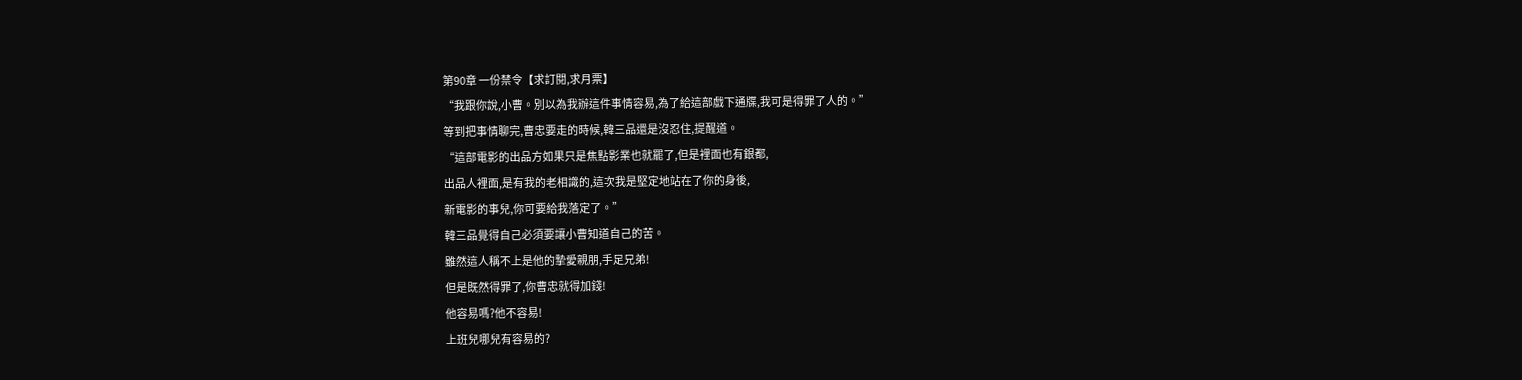第90章 一份禁令【求訂閱,求月票】
“我跟你說,小曹。別以為我辦這件事情容易,為了給這部戲下通牒,我可是得罪了人的。”
等到把事情聊完,曹忠要走的時候,韓三品還是沒忍住,提醒道。
“這部電影的出品方如果只是焦點影業也就罷了,但是裡面也有銀都,
出品人裡面,是有我的老相識的,這次我是堅定地站在了你的身後,
新電影的事兒,你可要給我落定了。”
韓三品覺得自己必須要讓小曹知道自己的苦。
雖然這人稱不上是他的摯愛親朋,手足兄弟!
但是既然得罪了,你曹忠就得加錢!
他容易嗎?他不容易!
上班兒哪兒有容易的?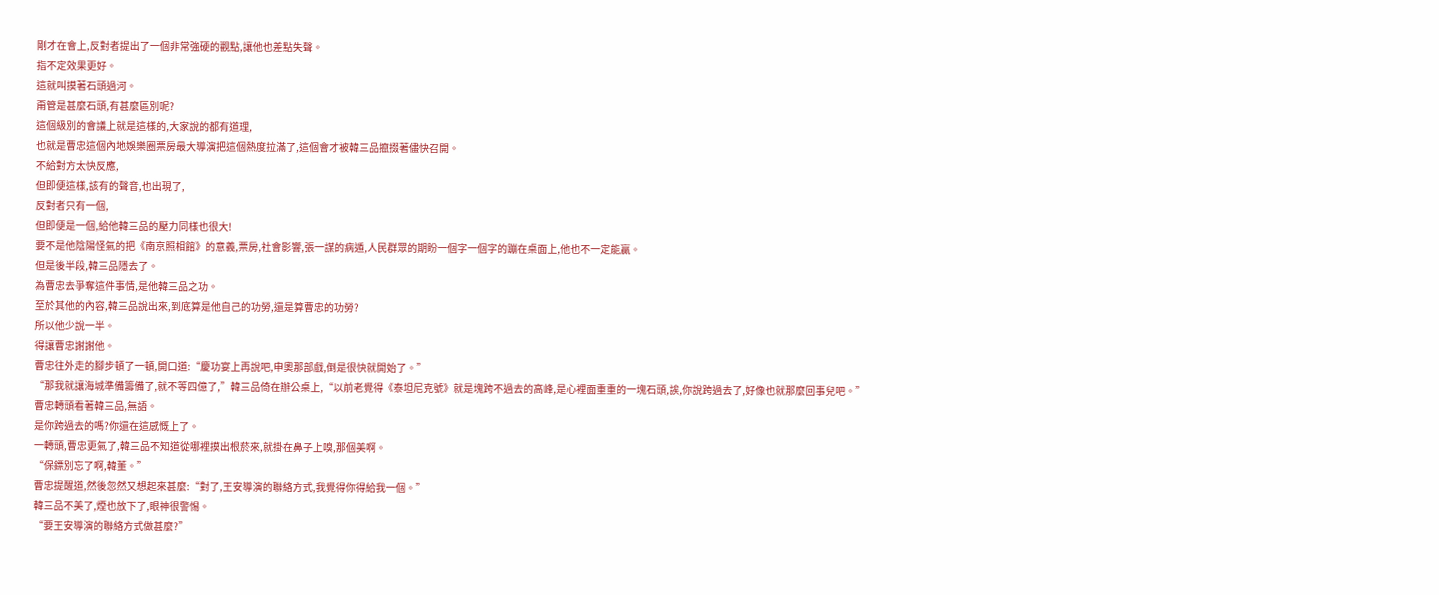剛才在會上,反對者提出了一個非常強硬的觀點,讓他也差點失聲。
指不定效果更好。
這就叫摸著石頭過河。
甭管是甚麼石頭,有甚麼區別呢?
這個級別的會議上就是這樣的,大家說的都有道理,
也就是曹忠這個內地娛樂圈票房最大導演把這個熱度拉滿了,這個會才被韓三品攛掇著儘快召開。
不給對方太快反應,
但即便這樣,該有的聲音,也出現了,
反對者只有一個,
但即便是一個,給他韓三品的壓力同樣也很大!
要不是他陰陽怪氣的把《南京照相館》的意義,票房,社會影響,張一謀的病遁,人民群眾的期盼一個字一個字的蹦在桌面上,他也不一定能贏。
但是後半段,韓三品隱去了。
為曹忠去爭奪這件事情,是他韓三品之功。
至於其他的內容,韓三品說出來,到底算是他自己的功勞,還是算曹忠的功勞?
所以他少說一半。
得讓曹忠謝謝他。
曹忠往外走的腳步頓了一頓,開口道:“慶功宴上再說吧,申奧那部戲,倒是很快就開始了。”
“那我就讓海城準備籌備了,就不等四億了,”韓三品倚在辦公桌上,“以前老覺得《泰坦尼克號》就是塊跨不過去的高峰,是心裡面重重的一塊石頭,誒,你說跨過去了,好像也就那麼回事兒吧。”
曹忠轉頭看著韓三品,無語。
是你跨過去的嗎?你還在這感慨上了。
一轉頭,曹忠更氣了,韓三品不知道從哪裡摸出根菸來,就掛在鼻子上嗅,那個美啊。
“保鏢別忘了啊,韓董。”
曹忠提醒道,然後忽然又想起來甚麼:“對了,王安導演的聯絡方式,我覺得你得給我一個。”
韓三品不美了,煙也放下了,眼神很警惕。
“要王安導演的聯絡方式做甚麼?”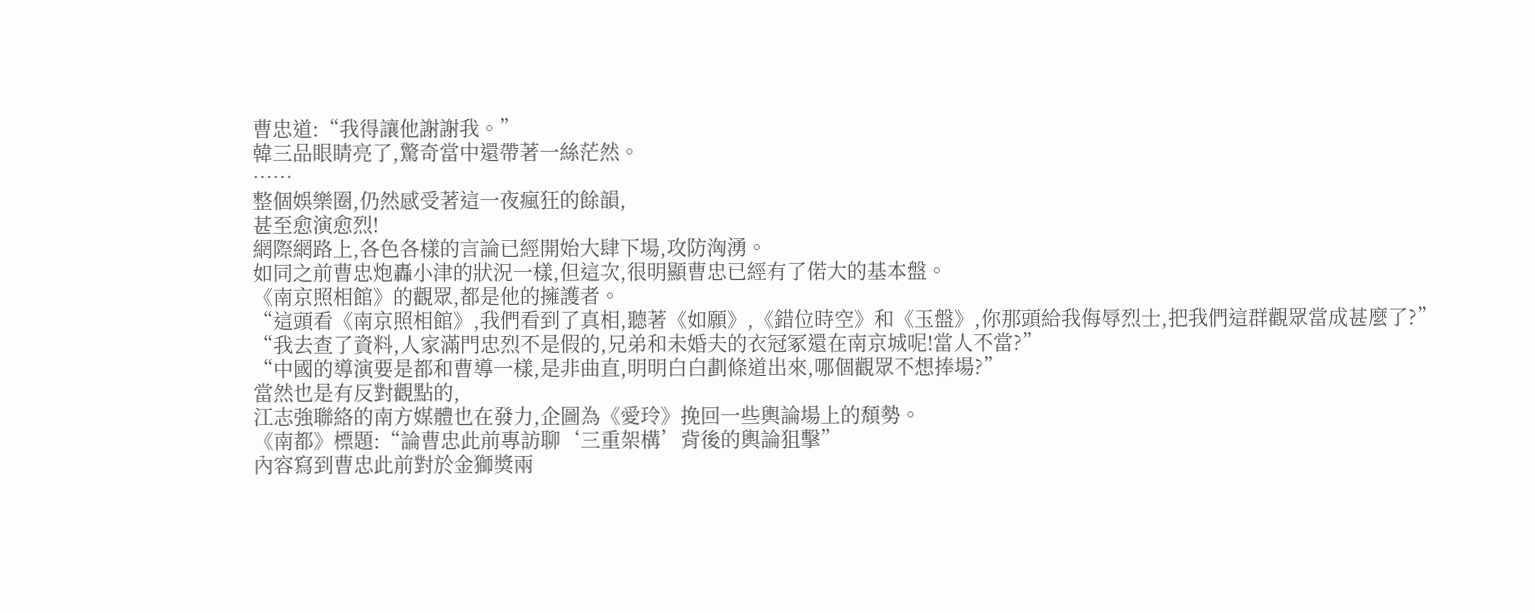曹忠道:“我得讓他謝謝我。”
韓三品眼睛亮了,驚奇當中還帶著一絲茫然。
……
整個娛樂圈,仍然感受著這一夜瘋狂的餘韻,
甚至愈演愈烈!
網際網路上,各色各樣的言論已經開始大肆下場,攻防洶湧。
如同之前曹忠炮轟小津的狀況一樣,但這次,很明顯曹忠已經有了偌大的基本盤。
《南京照相館》的觀眾,都是他的擁護者。
“這頭看《南京照相館》,我們看到了真相,聽著《如願》,《錯位時空》和《玉盤》,你那頭給我侮辱烈士,把我們這群觀眾當成甚麼了?”
“我去查了資料,人家滿門忠烈不是假的,兄弟和未婚夫的衣冠冢還在南京城呢!當人不當?”
“中國的導演要是都和曹導一樣,是非曲直,明明白白劃條道出來,哪個觀眾不想捧場?”
當然也是有反對觀點的,
江志強聯絡的南方媒體也在發力,企圖為《愛玲》挽回一些輿論場上的頹勢。
《南都》標題:“論曹忠此前專訪聊‘三重架構’背後的輿論狙擊”
內容寫到曹忠此前對於金獅獎兩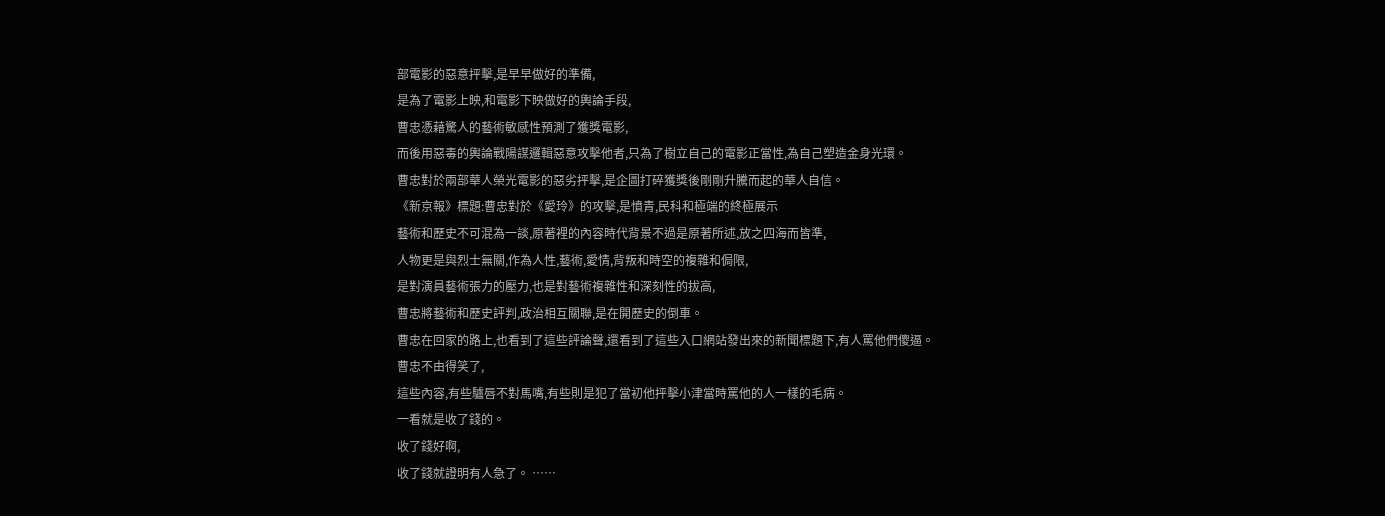部電影的惡意抨擊,是早早做好的準備,
是為了電影上映,和電影下映做好的輿論手段,
曹忠憑藉驚人的藝術敏感性預測了獲獎電影,
而後用惡毒的輿論戰陽謀邏輯惡意攻擊他者,只為了樹立自己的電影正當性,為自己塑造金身光環。
曹忠對於兩部華人榮光電影的惡劣抨擊,是企圖打碎獲獎後剛剛升騰而起的華人自信。
《新京報》標題:曹忠對於《愛玲》的攻擊,是憤青,民科和極端的終極展示
藝術和歷史不可混為一談,原著裡的內容時代背景不過是原著所述,放之四海而皆準,
人物更是與烈士無關,作為人性,藝術,愛情,背叛和時空的複雜和侷限,
是對演員藝術張力的壓力,也是對藝術複雜性和深刻性的拔高,
曹忠將藝術和歷史評判,政治相互關聯,是在開歷史的倒車。
曹忠在回家的路上,也看到了這些評論聲,還看到了這些入口網站發出來的新聞標題下,有人罵他們傻逼。
曹忠不由得笑了,
這些內容,有些驢唇不對馬嘴,有些則是犯了當初他抨擊小津當時罵他的人一樣的毛病。
一看就是收了錢的。
收了錢好啊,
收了錢就證明有人急了。 ……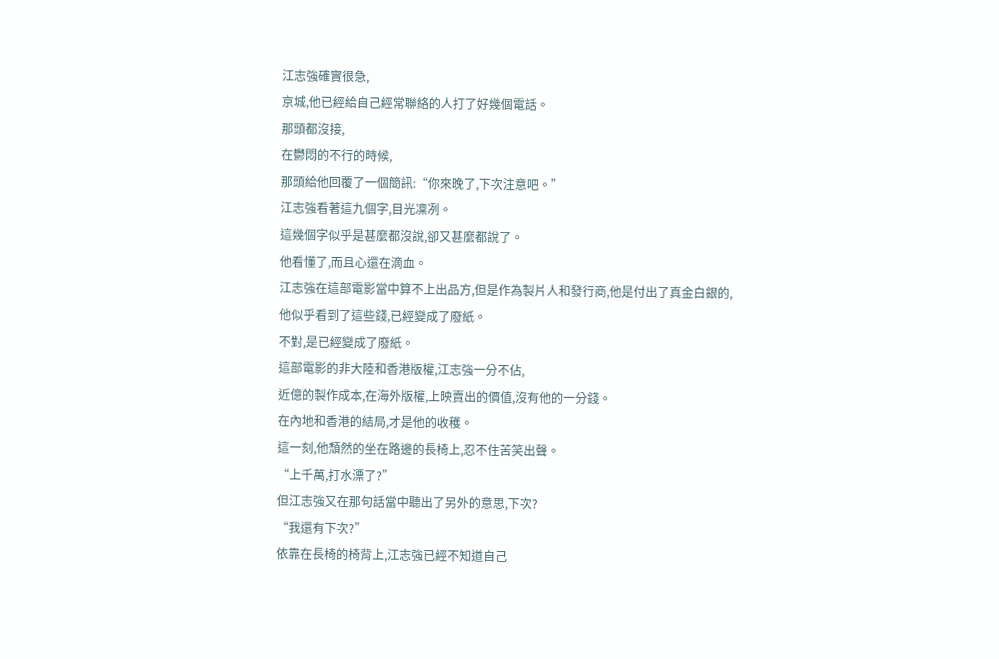江志強確實很急,
京城,他已經給自己經常聯絡的人打了好幾個電話。
那頭都沒接,
在鬱悶的不行的時候,
那頭給他回覆了一個簡訊:“你來晚了,下次注意吧。”
江志強看著這九個字,目光凜冽。
這幾個字似乎是甚麼都沒說,卻又甚麼都說了。
他看懂了,而且心還在滴血。
江志強在這部電影當中算不上出品方,但是作為製片人和發行商,他是付出了真金白銀的,
他似乎看到了這些錢,已經變成了廢紙。
不對,是已經變成了廢紙。
這部電影的非大陸和香港版權,江志強一分不佔,
近億的製作成本,在海外版權,上映賣出的價值,沒有他的一分錢。
在內地和香港的結局,才是他的收穫。
這一刻,他頹然的坐在路邊的長椅上,忍不住苦笑出聲。
“上千萬,打水漂了?”
但江志強又在那句話當中聽出了另外的意思,下次?
“我還有下次?”
依靠在長椅的椅背上,江志強已經不知道自己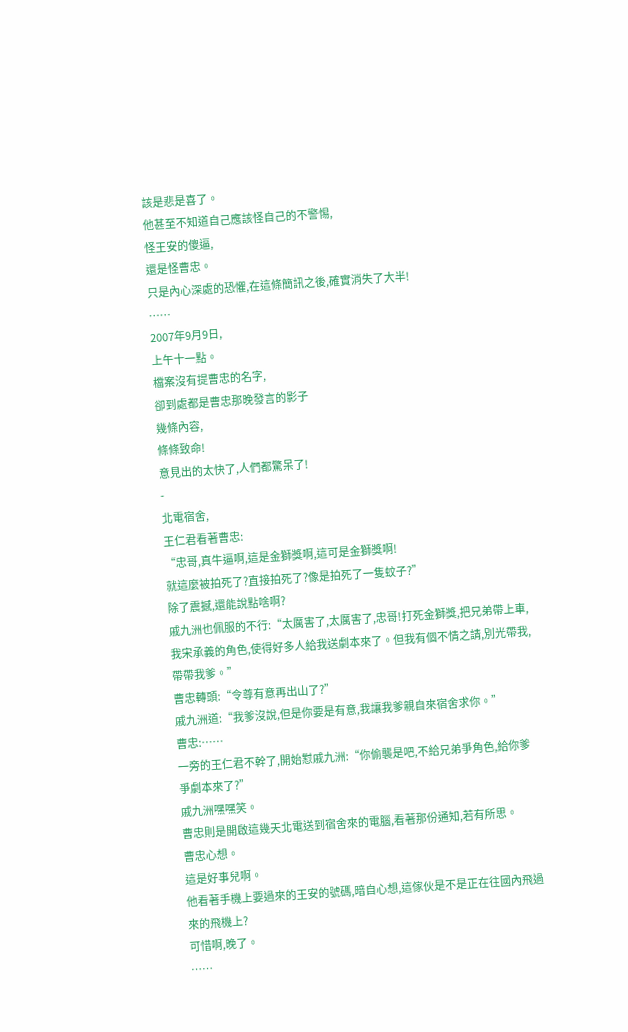該是悲是喜了。
他甚至不知道自己應該怪自己的不警惕,
怪王安的傻逼,
還是怪曹忠。
只是內心深處的恐懼,在這條簡訊之後,確實消失了大半!
……
2007年9月9日,
上午十一點。
檔案沒有提曹忠的名字,
卻到處都是曹忠那晚發言的影子
幾條內容,
條條致命!
意見出的太快了,人們都驚呆了!
-
北電宿舍,
王仁君看著曹忠:
“忠哥,真牛逼啊,這是金獅獎啊,這可是金獅獎啊!
就這麼被拍死了?直接拍死了?像是拍死了一隻蚊子?”
除了震撼,還能說點啥啊?
戚九洲也佩服的不行:“太厲害了,太厲害了,忠哥!打死金獅獎,把兄弟帶上車,我宋承義的角色,使得好多人給我送劇本來了。但我有個不情之請,別光帶我,帶帶我爹。”
曹忠轉頭:“令尊有意再出山了?”
戚九洲道:“我爹沒說,但是你要是有意,我讓我爹親自來宿舍求你。”
曹忠:……
一旁的王仁君不幹了,開始懟戚九洲:“你偷襲是吧,不給兄弟爭角色,給你爹爭劇本來了?”
戚九洲嘿嘿笑。
曹忠則是開啟這幾天北電送到宿舍來的電腦,看著那份通知,若有所思。
曹忠心想。
這是好事兒啊。
他看著手機上要過來的王安的號碼,暗自心想,這傢伙是不是正在往國內飛過來的飛機上?
可惜啊,晚了。
……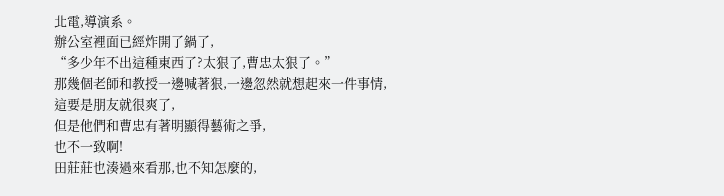北電,導演系。
辦公室裡面已經炸開了鍋了,
“多少年不出這種東西了?太狠了,曹忠太狠了。”
那幾個老師和教授一邊喊著狠,一邊忽然就想起來一件事情,
這要是朋友就很爽了,
但是他們和曹忠有著明顯得藝術之爭,
也不一致啊!
田莊莊也湊過來看那,也不知怎麼的,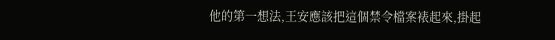他的第一想法,王安應該把這個禁令檔案裱起來,掛起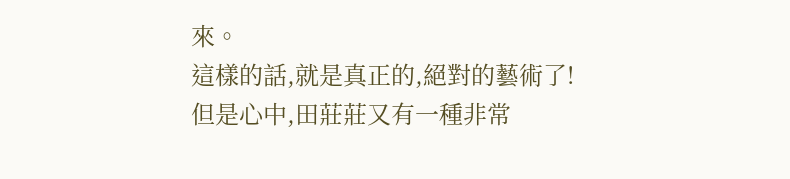來。
這樣的話,就是真正的,絕對的藝術了!
但是心中,田莊莊又有一種非常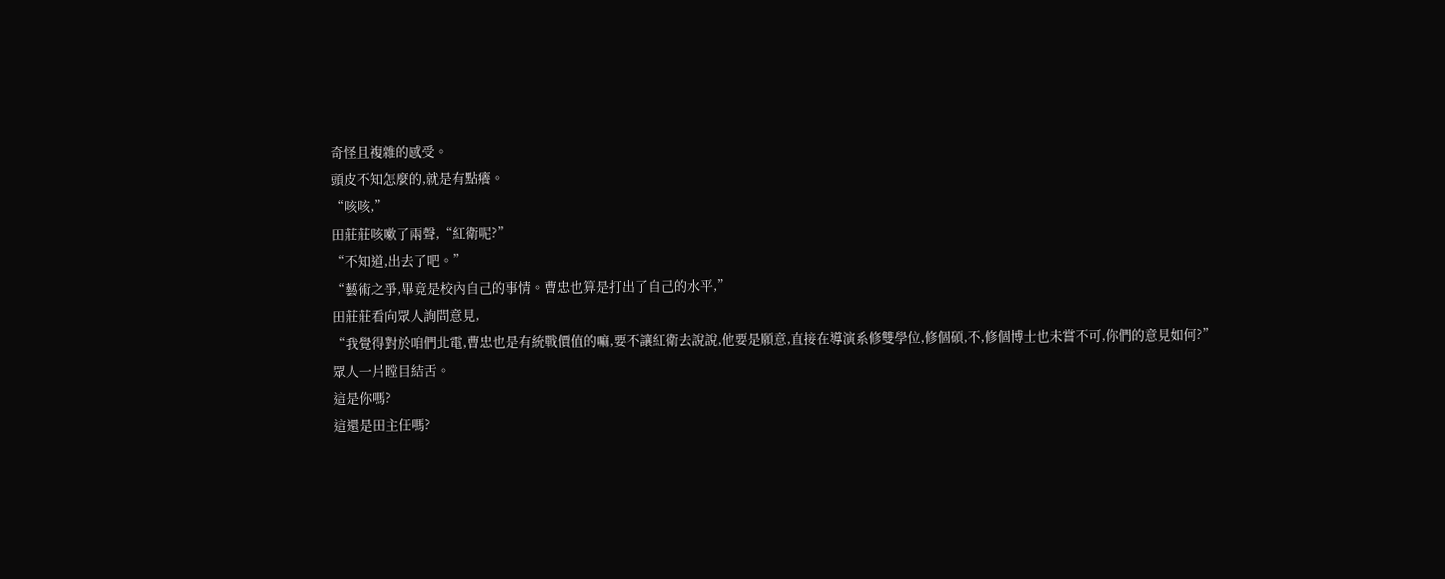奇怪且複雜的感受。
頭皮不知怎麼的,就是有點癢。
“咳咳,”
田莊莊咳嗽了兩聲,“紅衛呢?”
“不知道,出去了吧。”
“藝術之爭,畢竟是校內自己的事情。曹忠也算是打出了自己的水平,”
田莊莊看向眾人詢問意見,
“我覺得對於咱們北電,曹忠也是有統戰價值的嘛,要不讓紅衛去說說,他要是願意,直接在導演系修雙學位,修個碩,不,修個博士也未嘗不可,你們的意見如何?”
眾人一片瞠目結舌。
這是你嗎?
這還是田主任嗎?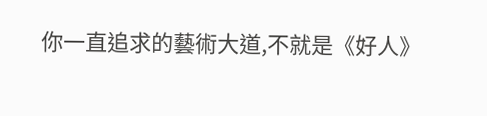你一直追求的藝術大道,不就是《好人》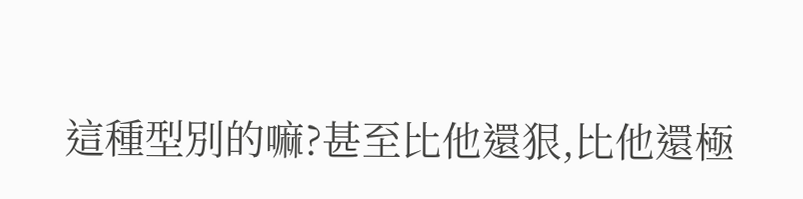這種型別的嘛?甚至比他還狠,比他還極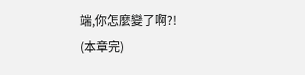端,你怎麼變了啊?!
(本章完)